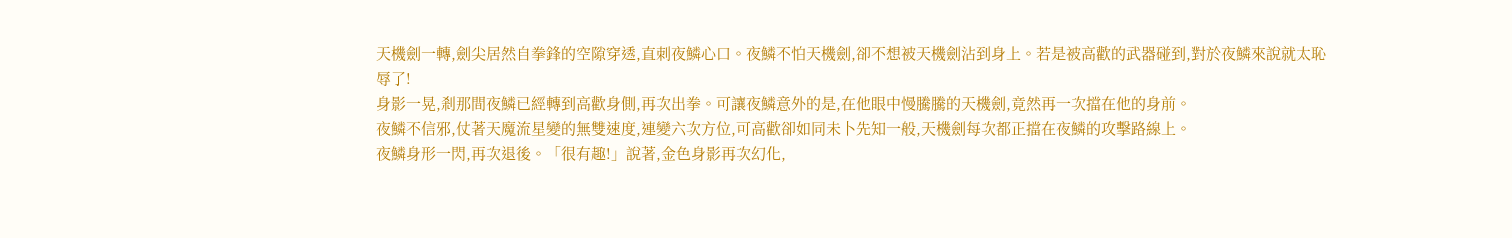天機劍一轉,劍尖居然自拳鋒的空隙穿透,直刺夜鱗心口。夜鱗不怕天機劍,卻不想被天機劍沾到身上。若是被高歡的武器碰到,對於夜鱗來說就太恥辱了!
身影一晃,剎那間夜鱗已經轉到高歡身側,再次出拳。可讓夜鱗意外的是,在他眼中慢騰騰的天機劍,竟然再一次擋在他的身前。
夜鱗不信邪,仗著天魔流星變的無雙速度,連變六次方位,可高歡卻如同未卜先知一般,天機劍每次都正擋在夜鱗的攻擊路線上。
夜鱗身形一閃,再次退後。「很有趣!」說著,金色身影再次幻化,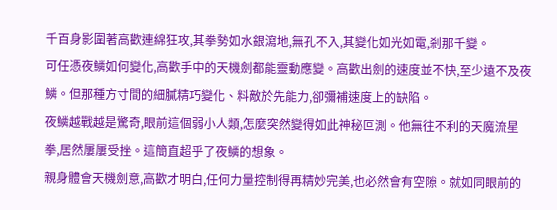千百身影圍著高歡連綿狂攻,其拳勢如水銀瀉地,無孔不入,其變化如光如電,剎那千變。
可任憑夜鱗如何變化,高歡手中的天機劍都能靈動應變。高歡出劍的速度並不快,至少遠不及夜鱗。但那種方寸間的細膩精巧變化、料敵於先能力,卻彌補速度上的缺陷。
夜鱗越戰越是驚奇,眼前這個弱小人類,怎麼突然變得如此神秘叵測。他無往不利的天魔流星拳,居然屢屢受挫。這簡直超乎了夜鱗的想象。
親身體會天機劍意,高歡才明白,任何力量控制得再精妙完美,也必然會有空隙。就如同眼前的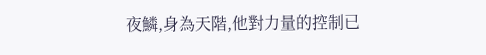夜鱗,身為天階,他對力量的控制已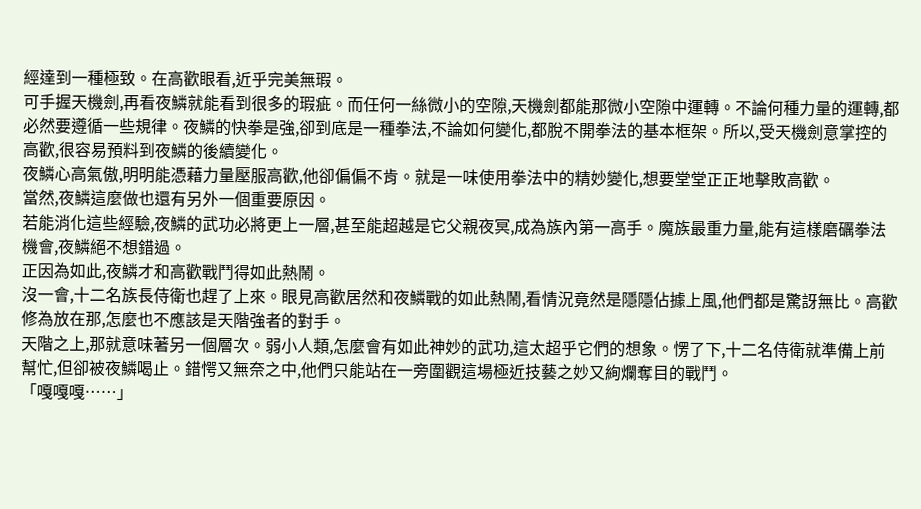經達到一種極致。在高歡眼看,近乎完美無瑕。
可手握天機劍,再看夜鱗就能看到很多的瑕疵。而任何一絲微小的空隙,天機劍都能那微小空隙中運轉。不論何種力量的運轉,都必然要遵循一些規律。夜鱗的快拳是強,卻到底是一種拳法,不論如何變化,都脫不開拳法的基本框架。所以,受天機劍意掌控的高歡,很容易預料到夜鱗的後續變化。
夜鱗心高氣傲,明明能憑藉力量壓服高歡,他卻偏偏不肯。就是一味使用拳法中的精妙變化,想要堂堂正正地擊敗高歡。
當然,夜鱗這麼做也還有另外一個重要原因。
若能消化這些經驗,夜鱗的武功必將更上一層,甚至能超越是它父親夜冥,成為族內第一高手。魔族最重力量,能有這樣磨礪拳法機會,夜鱗絕不想錯過。
正因為如此,夜鱗才和高歡戰鬥得如此熱鬧。
沒一會,十二名族長侍衛也趕了上來。眼見高歡居然和夜鱗戰的如此熱鬧,看情況竟然是隱隱佔據上風,他們都是驚訝無比。高歡修為放在那,怎麼也不應該是天階強者的對手。
天階之上,那就意味著另一個層次。弱小人類,怎麼會有如此神妙的武功,這太超乎它們的想象。愣了下,十二名侍衛就準備上前幫忙,但卻被夜鱗喝止。錯愕又無奈之中,他們只能站在一旁圍觀這場極近技藝之妙又絢爛奪目的戰鬥。
「嘎嘎嘎……」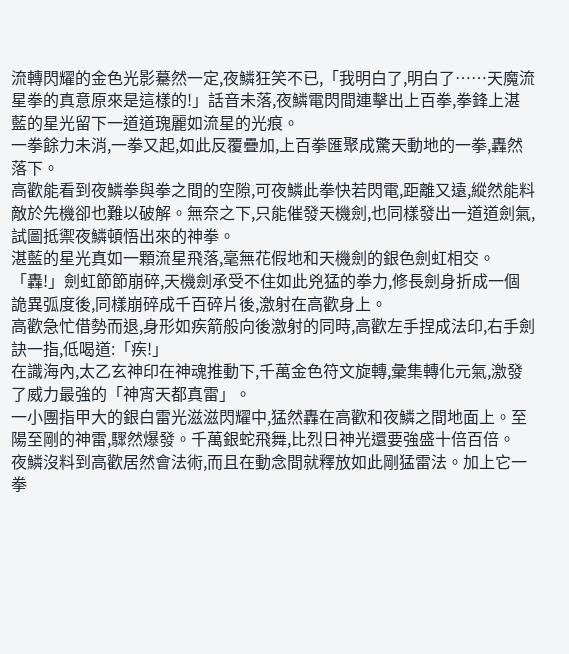流轉閃耀的金色光影驀然一定,夜鱗狂笑不已,「我明白了,明白了……天魔流星拳的真意原來是這樣的!」話音未落,夜鱗電閃間連擊出上百拳,拳鋒上湛藍的星光留下一道道瑰麗如流星的光痕。
一拳餘力未消,一拳又起,如此反覆疊加,上百拳匯聚成驚天動地的一拳,轟然落下。
高歡能看到夜鱗拳與拳之間的空隙,可夜鱗此拳快若閃電,距離又遠,縱然能料敵於先機卻也難以破解。無奈之下,只能催發天機劍,也同樣發出一道道劍氣,試圖抵禦夜鱗頓悟出來的神拳。
湛藍的星光真如一顆流星飛落,毫無花假地和天機劍的銀色劍虹相交。
「轟!」劍虹節節崩碎,天機劍承受不住如此兇猛的拳力,修長劍身折成一個詭異弧度後,同樣崩碎成千百碎片後,激射在高歡身上。
高歡急忙借勢而退,身形如疾箭般向後激射的同時,高歡左手捏成法印,右手劍訣一指,低喝道:「疾!」
在識海內,太乙玄神印在神魂推動下,千萬金色符文旋轉,彙集轉化元氣,激發了威力最強的「神宵天都真雷」。
一小團指甲大的銀白雷光滋滋閃耀中,猛然轟在高歡和夜鱗之間地面上。至陽至剛的神雷,驟然爆發。千萬銀蛇飛舞,比烈日神光還要強盛十倍百倍。
夜鱗沒料到高歡居然會法術,而且在動念間就釋放如此剛猛雷法。加上它一拳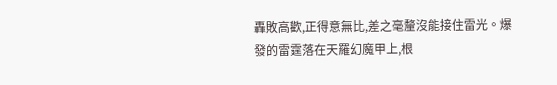轟敗高歡,正得意無比,差之毫釐沒能接住雷光。爆發的雷霆落在天羅幻魔甲上,根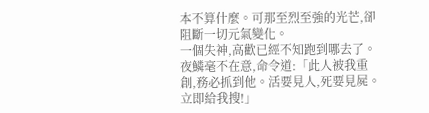本不算什麼。可那至烈至強的光芒,卻阻斷一切元氣變化。
一個失神,高歡已經不知跑到哪去了。夜鱗毫不在意,命令道:「此人被我重創,務必抓到他。活要見人,死要見屍。立即給我搜!」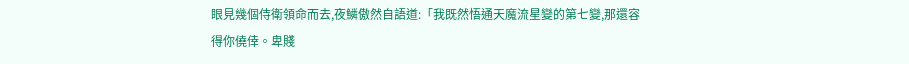眼見幾個侍衛領命而去,夜鱗傲然自語道:「我既然悟通天魔流星變的第七變,那還容得你僥倖。卑賤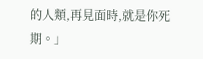的人類,再見面時,就是你死期。」